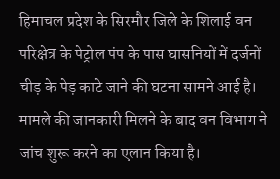हिमाचल प्रदेश के सिरमौर जिले के शिलाई वन परिक्षेत्र के पेट्रोल पंप के पास घासनियों में दर्जनों चीड़ के पेड़ काटे जाने की घटना सामने आई है। मामले की जानकारी मिलने के बाद वन विभाग ने जांच शुरू करने का एलान किया है।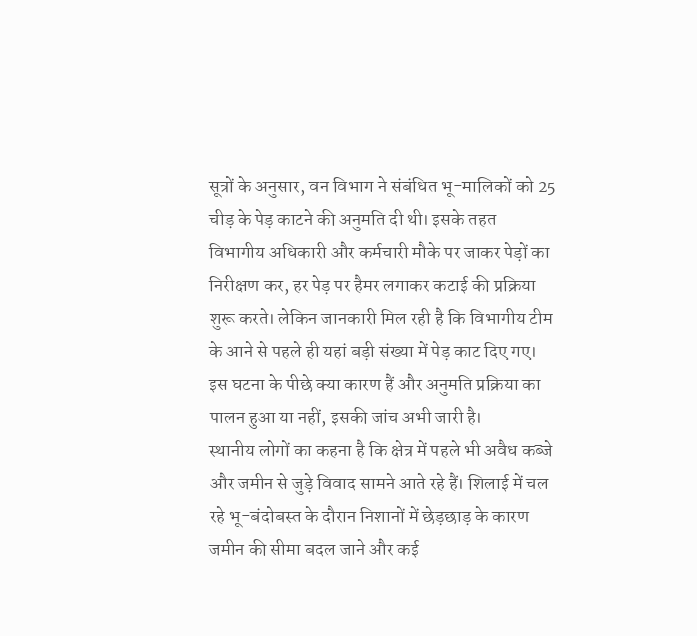सूत्रों के अनुसार, वन विभाग ने संबंधित भू-मालिकों को 25 चीड़ के पेड़ काटने की अनुमति दी थी। इसके तहत विभागीय अधिकारी और कर्मचारी मौके पर जाकर पेड़ों का निरीक्षण कर, हर पेड़ पर हैमर लगाकर कटाई की प्रक्रिया शुरू करते। लेकिन जानकारी मिल रही है कि विभागीय टीम के आने से पहले ही यहां बड़ी संख्या में पेड़ काट दिए गए। इस घटना के पीछे क्या कारण हैं और अनुमति प्रक्रिया का पालन हुआ या नहीं, इसकी जांच अभी जारी है।
स्थानीय लोगों का कहना है कि क्षेत्र में पहले भी अवैध कब्जे और जमीन से जुड़े विवाद सामने आते रहे हैं। शिलाई में चल रहे भू-बंदोबस्त के दौरान निशानों में छेड़छाड़ के कारण जमीन की सीमा बदल जाने और कई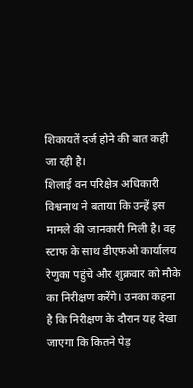शिकायतें दर्ज होने की बात कही जा रही है।
शिलाई वन परिक्षेत्र अधिकारी विश्वनाथ ने बताया कि उन्हें इस मामले की जानकारी मिली है। वह स्टाफ के साथ डीएफओ कार्यालय रेणुका पहुंचे और शुक्रवार को मौके का निरीक्षण करेंगे। उनका कहना है कि निरीक्षण के दौरान यह देखा जाएगा कि कितने पेड़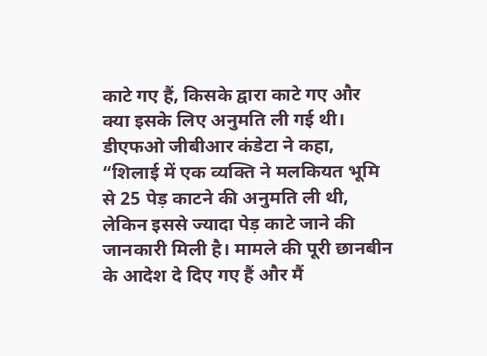काटे गए हैं, किसके द्वारा काटे गए और क्या इसके लिए अनुमति ली गई थी।
डीएफओ जीबीआर कंडेटा ने कहा, “शिलाई में एक व्यक्ति ने मलकियत भूमि से 25 पेड़ काटने की अनुमति ली थी, लेकिन इससे ज्यादा पेड़ काटे जाने की जानकारी मिली है। मामले की पूरी छानबीन के आदेश दे दिए गए हैं और मैं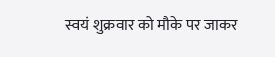स्वयं शुक्रवार को मौके पर जाकर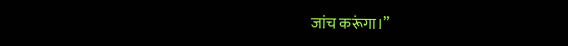जांच करूंगा।”